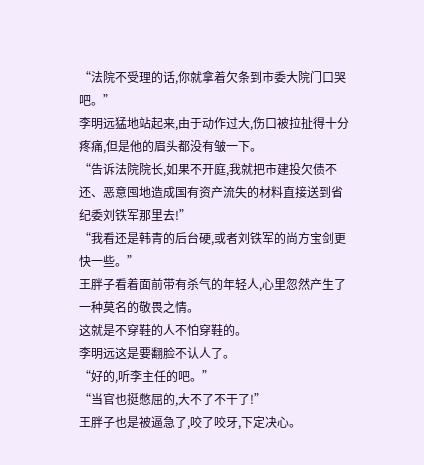“法院不受理的话,你就拿着欠条到市委大院门口哭吧。”
李明远猛地站起来,由于动作过大,伤口被拉扯得十分疼痛,但是他的眉头都没有皱一下。
“告诉法院院长,如果不开庭,我就把市建投欠债不还、恶意囤地造成国有资产流失的材料直接送到省纪委刘铁军那里去!”
“我看还是韩青的后台硬,或者刘铁军的尚方宝剑更快一些。”
王胖子看着面前带有杀气的年轻人,心里忽然产生了一种莫名的敬畏之情。
这就是不穿鞋的人不怕穿鞋的。
李明远这是要翻脸不认人了。
“好的,听李主任的吧。”
“当官也挺憋屈的,大不了不干了!”
王胖子也是被逼急了,咬了咬牙,下定决心。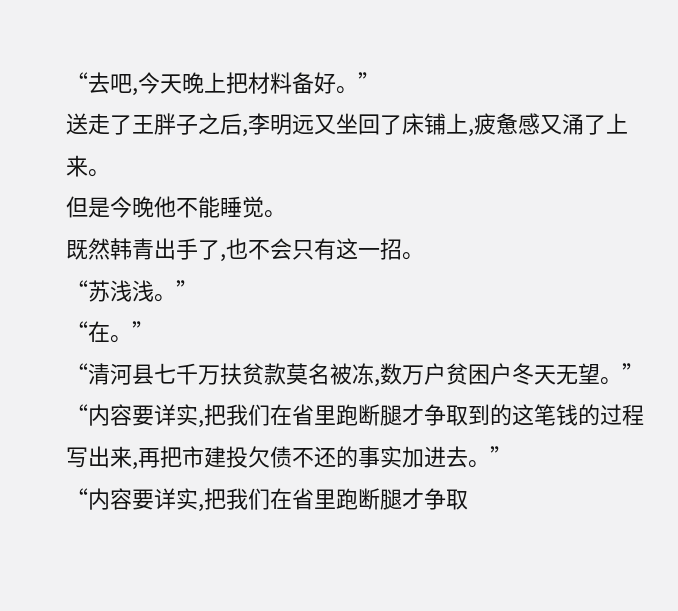“去吧,今天晚上把材料备好。”
送走了王胖子之后,李明远又坐回了床铺上,疲惫感又涌了上来。
但是今晚他不能睡觉。
既然韩青出手了,也不会只有这一招。
“苏浅浅。”
“在。”
“清河县七千万扶贫款莫名被冻,数万户贫困户冬天无望。”
“内容要详实,把我们在省里跑断腿才争取到的这笔钱的过程写出来,再把市建投欠债不还的事实加进去。”
“内容要详实,把我们在省里跑断腿才争取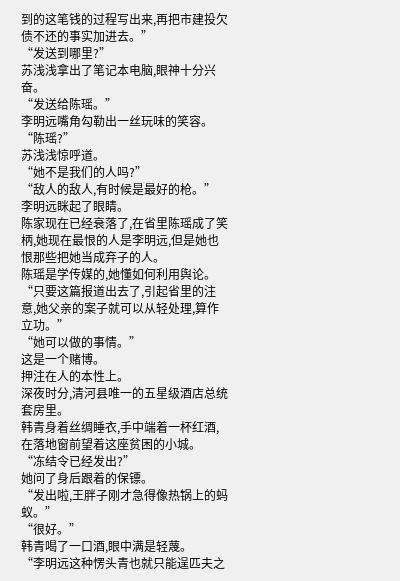到的这笔钱的过程写出来,再把市建投欠债不还的事实加进去。”
“发送到哪里?”
苏浅浅拿出了笔记本电脑,眼神十分兴奋。
“发送给陈瑶。”
李明远嘴角勾勒出一丝玩味的笑容。
“陈瑶?”
苏浅浅惊呼道。
“她不是我们的人吗?”
“敌人的敌人,有时候是最好的枪。”
李明远眯起了眼睛。
陈家现在已经衰落了,在省里陈瑶成了笑柄,她现在最恨的人是李明远,但是她也恨那些把她当成弃子的人。
陈瑶是学传媒的,她懂如何利用舆论。
“只要这篇报道出去了,引起省里的注意,她父亲的案子就可以从轻处理,算作立功。”
“她可以做的事情。”
这是一个赌博。
押注在人的本性上。
深夜时分,清河县唯一的五星级酒店总统套房里。
韩青身着丝绸睡衣,手中端着一杯红酒,在落地窗前望着这座贫困的小城。
“冻结令已经发出?”
她问了身后跟着的保镖。
“发出啦,王胖子刚才急得像热锅上的蚂蚁。”
“很好。”
韩青喝了一口酒,眼中满是轻蔑。
“李明远这种愣头青也就只能逞匹夫之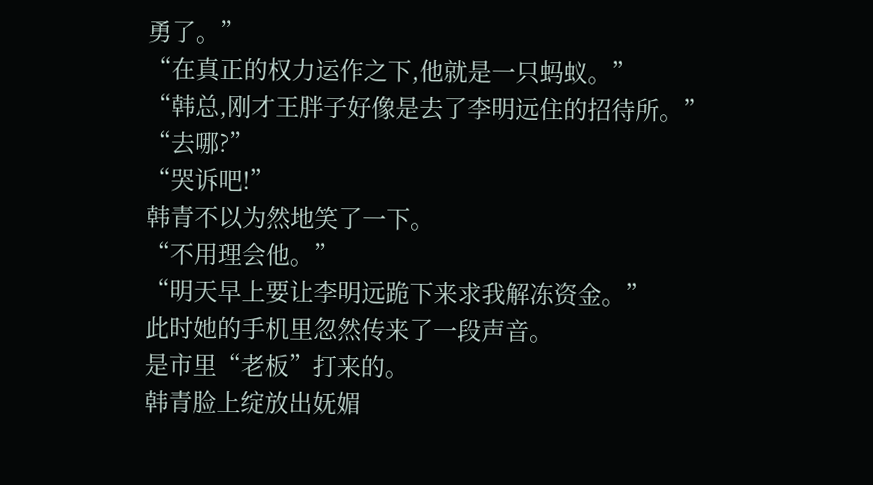勇了。”
“在真正的权力运作之下,他就是一只蚂蚁。”
“韩总,刚才王胖子好像是去了李明远住的招待所。”
“去哪?”
“哭诉吧!”
韩青不以为然地笑了一下。
“不用理会他。”
“明天早上要让李明远跪下来求我解冻资金。”
此时她的手机里忽然传来了一段声音。
是市里“老板”打来的。
韩青脸上绽放出妩媚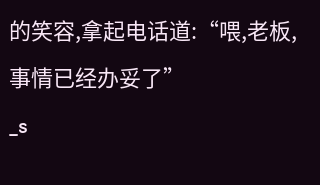的笑容,拿起电话道:“喂,老板,事情已经办妥了”
_s